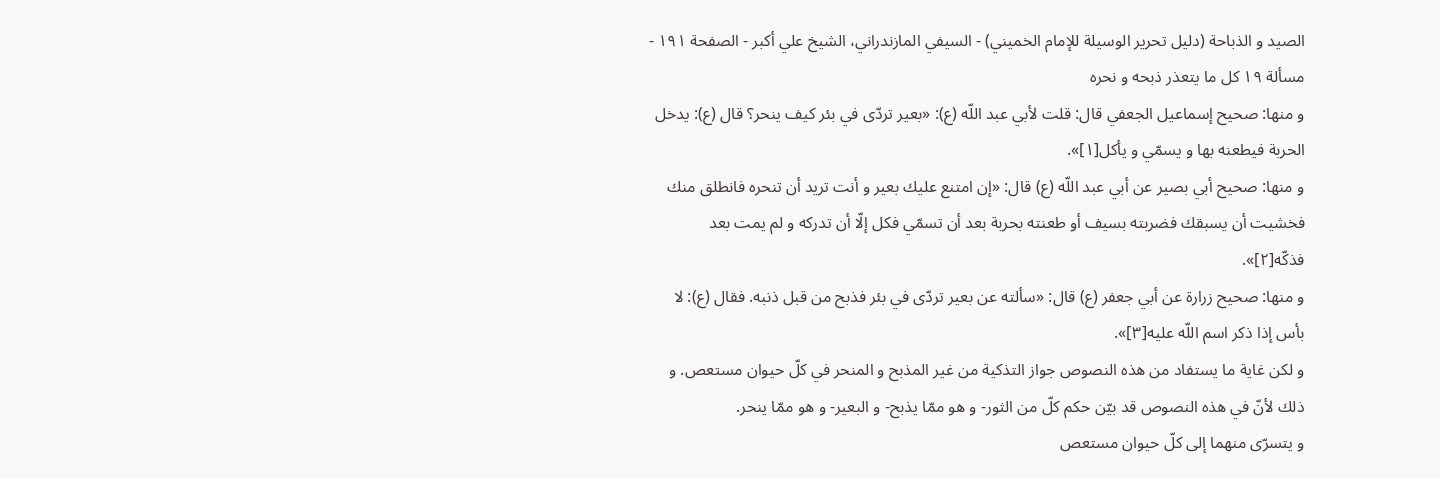الصيد و الذباحة (دليل تحرير الوسيلة للإمام الخميني) - السيفي المازندراني، الشيخ علي أكبر - الصفحة ١٩١ - مسألة ١٩ كل ما يتعذر ذبحه و نحره
و منها: صحيح إسماعيل الجعفي قال: قلت لأبي عبد اللّه (ع): «بعير تردّى في بئر كيف ينحر؟ قال (ع): يدخل الحربة فيطعنه بها و يسمّي و يأكل[١]».
و منها: صحيح أبي بصير عن أبي عبد اللّه (ع) قال: «إن امتنع عليك بعير و أنت تريد أن تنحره فانطلق منك فخشيت أن يسبقك فضربته بسيف أو طعنته بحربة بعد أن تسمّي فكل إلّا أن تدركه و لم يمت بعد فذكّه[٢]».
و منها: صحيح زرارة عن أبي جعفر (ع) قال: «سألته عن بعير تردّى في بئر فذبح من قبل ذنبه. فقال (ع): لا بأس إذا ذكر اسم اللّه عليه[٣]».
و لكن غاية ما يستفاد من هذه النصوص جواز التذكية من غير المذبح و المنحر في كلّ حيوان مستعص. و ذلك لأنّ في هذه النصوص قد بيّن حكم كلّ من الثور- و هو ممّا يذبح- و البعير- و هو ممّا ينحر.
و يتسرّى منهما إلى كلّ حيوان مستعص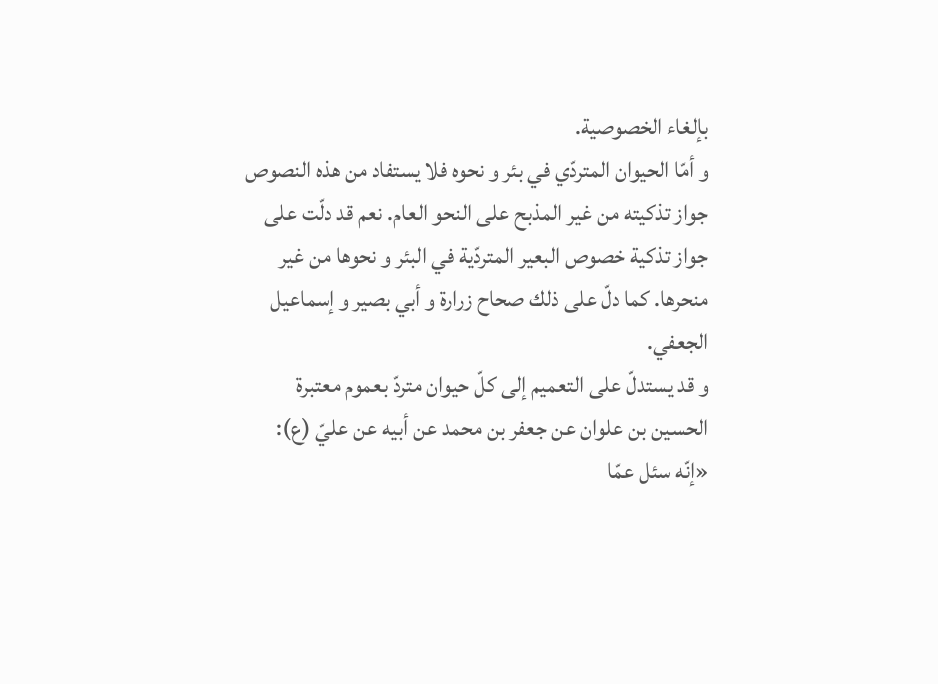بإلغاء الخصوصية.
و أمّا الحيوان المتردّي في بئر و نحوه فلا يستفاد من هذه النصوص جواز تذكيته من غير المذبح على النحو العام. نعم قد دلّت على جواز تذكية خصوص البعير المتردّية في البئر و نحوها من غير منحرها. كما دلّ على ذلك صحاح زرارة و أبي بصير و إسماعيل الجعفي.
و قد يستدلّ على التعميم إلى كلّ حيوان متردّ بعموم معتبرة الحسين بن علوان عن جعفر بن محمد عن أبيه عن عليّ (ع): «إنّه سئل عمّا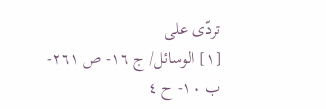تردّى على
[١] الوسائل/ ج ١٦- ص ٢٦١- ب ١٠- ح ٤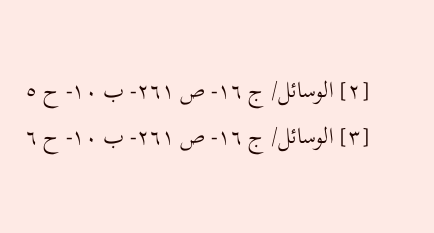[٢] الوسائل/ ج ١٦- ص ٢٦١- ب ١٠- ح ٥
[٣] الوسائل/ ج ١٦- ص ٢٦١- ب ١٠- ح ٦